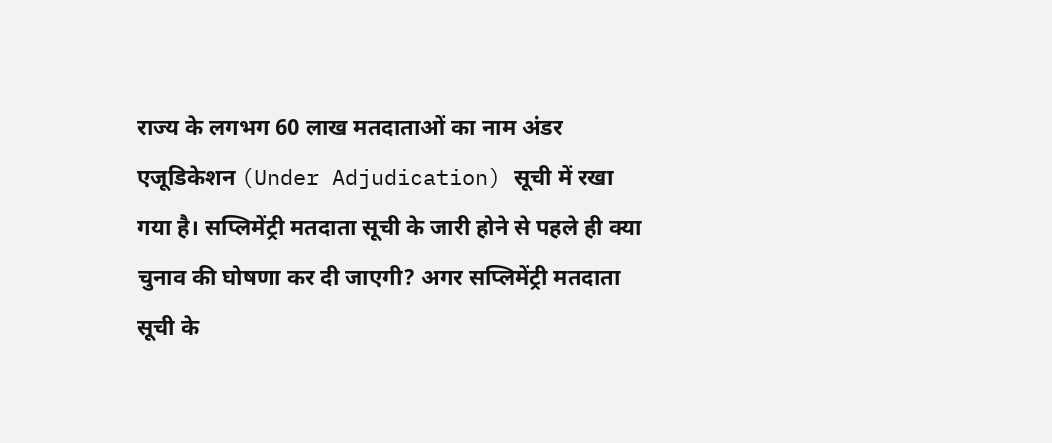राज्य के लगभग 60 लाख मतदाताओं का नाम अंडर एजूडिकेशन (Under Adjudication) सूची में रखा गया है। सप्लिमेंट्री मतदाता सूची के जारी होने से पहले ही क्या चुनाव की घोषणा कर दी जाएगी? अगर सप्लिमेंट्री मतदाता सूची के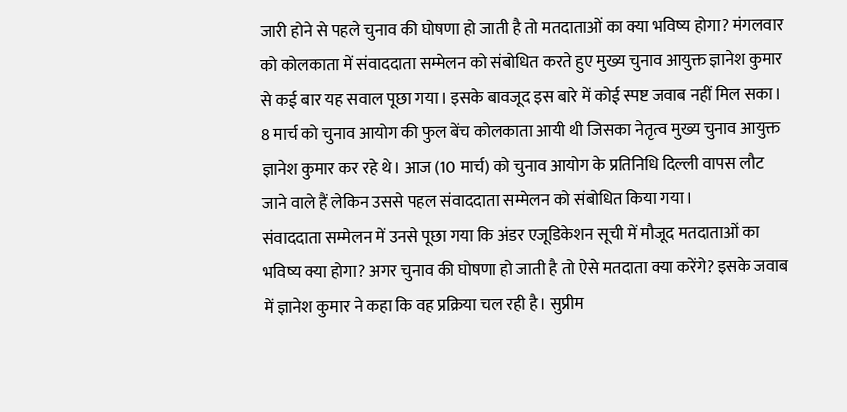जारी होने से पहले चुनाव की घोषणा हो जाती है तो मतदाताओं का क्या भविष्य होगा? मंगलवार को कोलकाता में संवाददाता सम्मेलन को संबोधित करते हुए मुख्य चुनाव आयुक्त ज्ञानेश कुमार से कई बार यह सवाल पूछा गया। इसके बावजूद इस बारे में कोई स्पष्ट जवाब नहीं मिल सका।
8 मार्च को चुनाव आयोग की फुल बेंच कोलकाता आयी थी जिसका नेतृत्व मुख्य चुनाव आयुक्त ज्ञानेश कुमार कर रहे थे। आज (10 मार्च) को चुनाव आयोग के प्रतिनिधि दिल्ली वापस लौट जाने वाले हैं लेकिन उससे पहल संवाददाता सम्मेलन को संबोधित किया गया।
संवाददाता सम्मेलन में उनसे पूछा गया कि अंडर एजूडिकेशन सूची में मौजूद मतदाताओं का भविष्य क्या होगा? अगर चुनाव की घोषणा हो जाती है तो ऐसे मतदाता क्या करेंगे? इसके जवाब में ज्ञानेश कुमार ने कहा कि वह प्रक्रिया चल रही है। सुप्रीम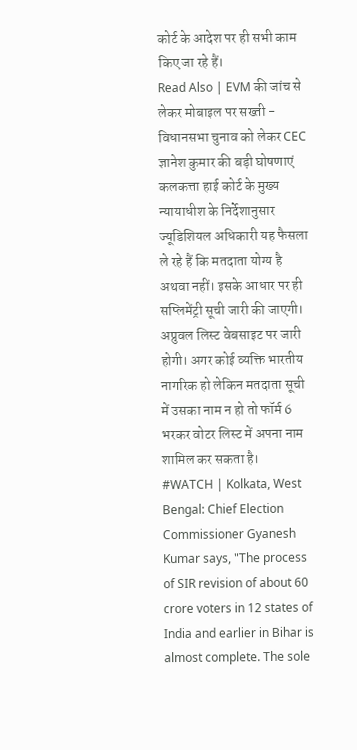कोर्ट के आदेश पर ही सभी काम किए जा रहे हैं।
Read Also | EVM की जांच से लेकर मोबाइल पर सख्ती - विधानसभा चुनाव को लेकर CEC ज्ञानेश कुमार की बड़ी घोषणाएं
कलकत्ता हाई कोर्ट के मुख्य न्यायाधीश के निर्देशानुसार ज्यूडिशियल अधिकारी यह फैसला ले रहे हैं कि मतदाता योग्य है अथवा नहीं। इसके आधार पर ही सप्लिमेंट्री सूची जारी की जाएगी। अप्रुवल लिस्ट वेबसाइट पर जारी होगी। अगर कोई व्यक्ति भारतीय नागरिक हो लेकिन मतदाता सूची में उसका नाम न हो तो फॉर्म 6 भरकर वोटर लिस्ट में अपना नाम शामिल कर सकता है।
#WATCH | Kolkata, West Bengal: Chief Election Commissioner Gyanesh Kumar says, "The process of SIR revision of about 60 crore voters in 12 states of India and earlier in Bihar is almost complete. The sole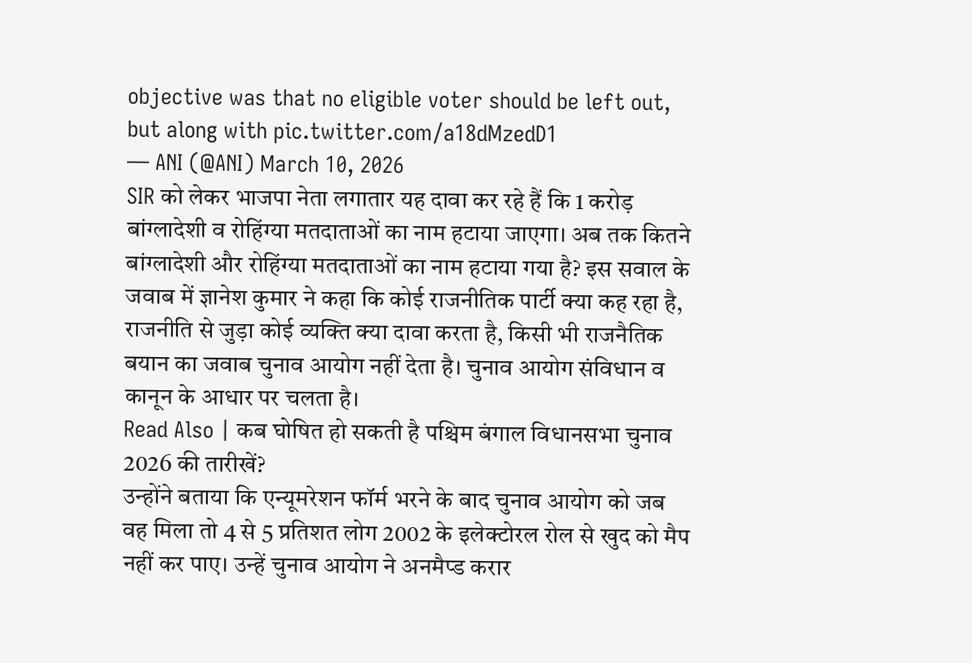objective was that no eligible voter should be left out, but along with pic.twitter.com/a18dMzedD1
— ANI (@ANI) March 10, 2026
SIR को लेकर भाजपा नेता लगातार यह दावा कर रहे हैं कि 1 करोड़ बांग्लादेशी व रोहिंग्या मतदाताओं का नाम हटाया जाएगा। अब तक कितने बांग्लादेशी और रोहिंग्या मतदाताओं का नाम हटाया गया है? इस सवाल के जवाब में ज्ञानेश कुमार ने कहा कि कोई राजनीतिक पार्टी क्या कह रहा है, राजनीति से जुड़ा कोई व्यक्ति क्या दावा करता है, किसी भी राजनैतिक बयान का जवाब चुनाव आयोग नहीं देता है। चुनाव आयोग संविधान व कानून के आधार पर चलता है।
Read Also | कब घोषित हो सकती है पश्चिम बंगाल विधानसभा चुनाव 2026 की तारीखें?
उन्होंने बताया कि एन्यूमरेशन फॉर्म भरने के बाद चुनाव आयोग को जब वह मिला तो 4 से 5 प्रतिशत लोग 2002 के इलेक्टोरल रोल से खुद को मैप नहीं कर पाए। उन्हें चुनाव आयोग ने अनमैप्ड करार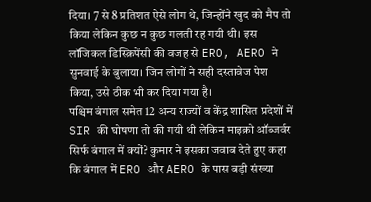दिया। 7 से 8 प्रतिशत ऐसे लोग थे, जिन्होंने खुद को मैप तो किया लेकिन कुछ न कुछ गलती रह गयी थी। इस लॉजिकल डिस्क्रिपेंसी की वजह से ERO, AERO ने सुनवाई के बुलाया। जिन लोगों ने सही दस्तावेज पेश किया, उसे ठीक भी कर दिया गया है।
पश्चिम बंगाल समेत 12 अन्य राज्यों व केंद्र शासित प्रदेशों में SIR की घोषणा तो की गयी थी लेकिन माइक्रो ऑब्जर्वर सिर्फ बंगाल में क्यों? कुमार ने इसका जवाब देते हुए कहा कि बंगाल में ERO और AERO के पास बड़ी संख्या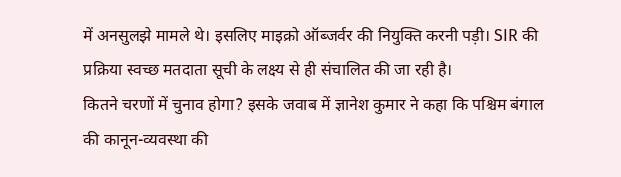में अनसुलझे मामले थे। इसलिए माइक्रो ऑब्जर्वर की नियुक्ति करनी पड़ी। SIR की प्रक्रिया स्वच्छ मतदाता सूची के लक्ष्य से ही संचालित की जा रही है।
कितने चरणों में चुनाव होगा? इसके जवाब में ज्ञानेश कुमार ने कहा कि पश्चिम बंगाल की कानून-व्यवस्था की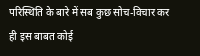परिस्थिति के बारे में सब कुछ सोच-विचार कर ही इस बाबत कोई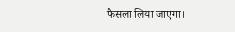फैसला लिया जाएगा।